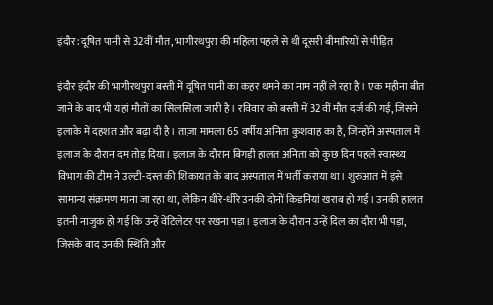इंदौर: दूषित पानी से 32वीं मौत, भागीरथपुरा की महिला पहले से थी दूसरी बीमारियों से पीड़ित

इंदौर इंदौर की भागीरथपुरा बस्ती में दूषित पानी का कहर थमने का नाम नहीं ले रहा है। एक महीना बीत जाने के बाद भी यहां मौतों का सिलसिला जारी है। रविवार को बस्ती में 32वीं मौत दर्ज की गई, जिसने इलाके में दहशत और बढ़ा दी है। ताज़ा मामला 65 वर्षीय अनिता कुशवाह का है, जिन्होंने अस्पताल में इलाज के दौरान दम तोड़ दिया। इलाज के दौरान बिगड़ी हालत अनिता को कुछ दिन पहले स्वास्थ्य विभाग की टीम ने उल्टी-दस्त की शिकायत के बाद अस्पताल में भर्ती कराया था। शुरुआत में इसे सामान्य संक्रमण माना जा रहा था, लेकिन धीरे-धीरे उनकी दोनों किडनियां खराब हो गईं। उनकी हालत इतनी नाजुक हो गई कि उन्हें वेंटिलेटर पर रखना पड़ा। इलाज के दौरान उन्हें दिल का दौरा भी पड़ा, जिसके बाद उनकी स्थिति और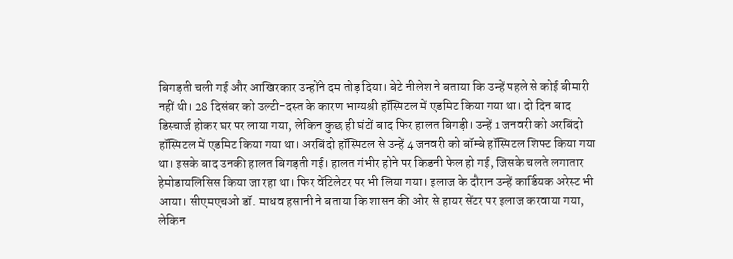बिगड़ती चली गई और आखिरकार उन्होंने दम तोड़ दिया। बेटे नीलेश ने बताया कि उन्हें पहले से कोई बीमारी नहीं थी। 28 दिसंबर को उल्टी-दस्त के कारण भाग्यश्री हॉस्पिटल में एडमिट किया गया था। दो दिन बाद डिस्चार्ज होकर घर पर लाया गया, लेकिन कुछ ही घंटों बाद फिर हालत बिगड़ी। उन्हें 1 जनवरी को अरबिंदो हॉस्पिटल में एडमिट किया गया था। अरबिंदो हॉस्पिटल से उन्हें 4 जनवरी को बॉम्बे हॉस्पिटल शिफ्ट किया गया था। इसके बाद उनकी हालत बिगड़ती गई। हालत गंभीर होने पर किडनी फेल हो गई, जिसके चलते लगातार हेमोडायलिसिस किया जा रहा था। फिर वेंटिलेटर पर भी लिया गया। इलाज के दौरान उन्हें कार्डियक अरेस्ट भी आया। सीएमएचओ डॉ. माधव हसानी ने बताया कि शासन की ओर से हायर सेंटर पर इलाज करवाया गया, लेकिन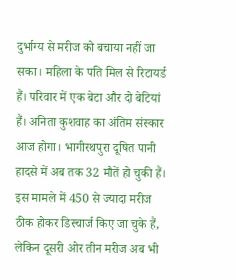दुर्भाग्य से मरीज को बचाया नहीं जा सका। महिला के पति मिल से रिटायर्ड हैं। परिवार में एक बेटा और दो बेटियां हैं। अनिता कुशवाह का अंतिम संस्कार आज होगा। भागीरथपुरा दूषित पानी हादसे में अब तक 32 मौतें हो चुकी हैं। इस मामले में 450 से ज्यादा मरीज ठीक होकर डिस्चार्ज किए जा चुके हैं, लेकिन दूसरी ओर तीन मरीज अब भी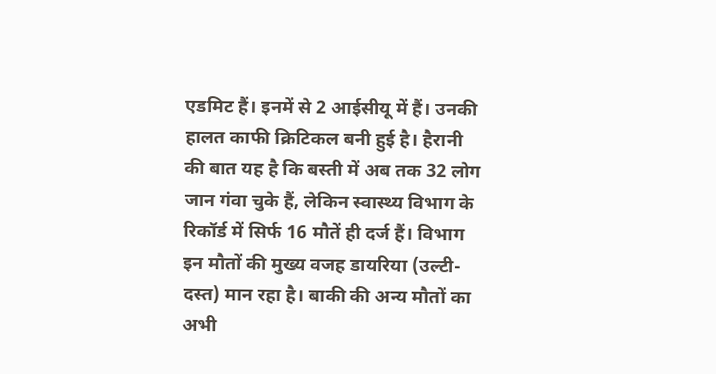एडमिट हैं। इनमें से 2 आईसीयू में हैं। उनकी हालत काफी क्रिटिकल बनी हुई है। हैरानी की बात यह है कि बस्ती में अब तक 32 लोग जान गंवा चुके हैं, लेकिन स्वास्थ्य विभाग के रिकॉर्ड में सिर्फ 16 मौतें ही दर्ज हैं। विभाग इन मौतों की मुख्य वजह डायरिया (उल्टी-दस्त) मान रहा है। बाकी की अन्य मौतों का अभी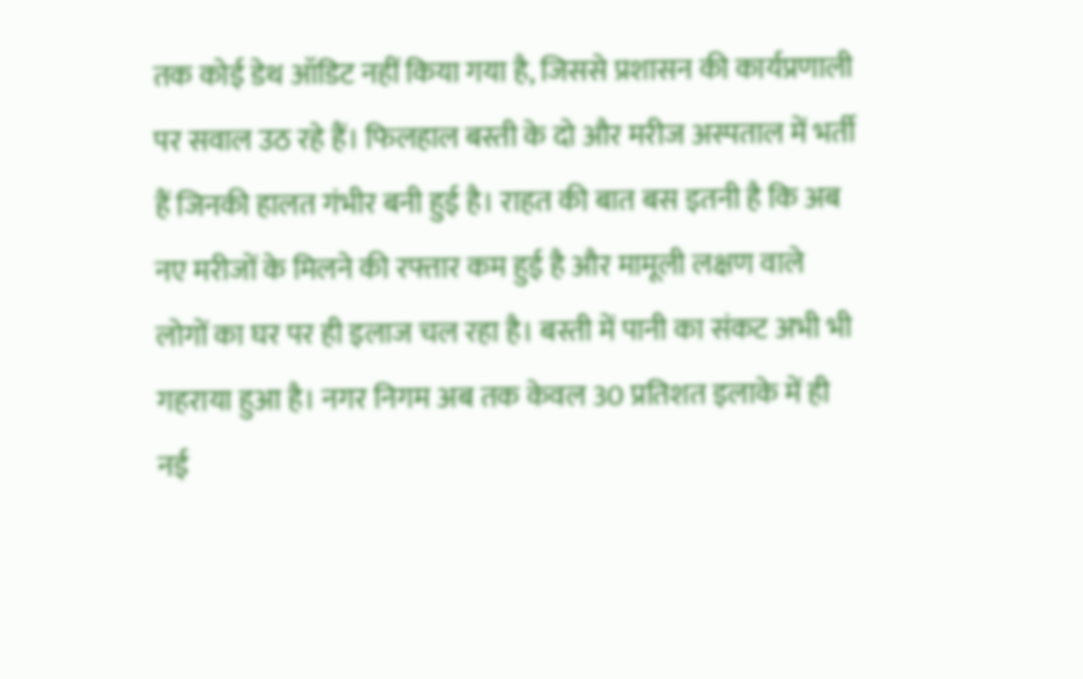तक कोई डेथ ऑडिट नहीं किया गया है, जिससे प्रशासन की कार्यप्रणाली पर सवाल उठ रहे हैं। फिलहाल बस्ती के दो और मरीज अस्पताल में भर्ती हैं जिनकी हालत गंभीर बनी हुई है। राहत की बात बस इतनी है कि अब नए मरीजों के मिलने की रफ्तार कम हुई है और मामूली लक्षण वाले लोगों का घर पर ही इलाज चल रहा है। बस्ती में पानी का संकट अभी भी गहराया हुआ है। नगर निगम अब तक केवल 30 प्रतिशत इलाके में ही नई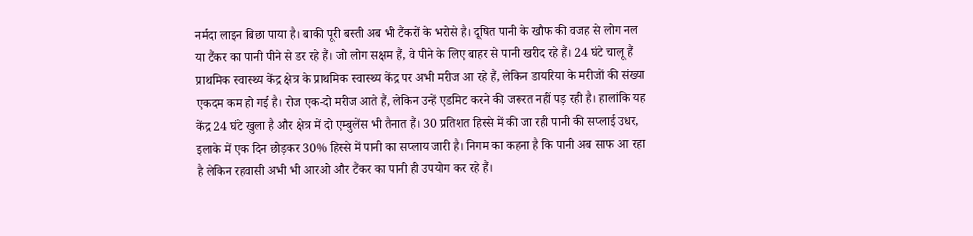नर्मदा लाइन बिछा पाया है। बाकी पूरी बस्ती अब भी टैंकरों के भरोसे है। दूषित पानी के खौफ की वजह से लोग नल या टैंकर का पानी पीने से डर रहे हैं। जो लोग सक्षम हैं, वे पीने के लिए बाहर से पानी खरीद रहे हैं। 24 घंटे चालू हैं प्राथमिक स्वास्थ्य केंद्र क्षेत्र के प्राथमिक स्वास्थ्य केंद्र पर अभी मरीज आ रहे हैं, लेकिन डायरिया के मरीजों की संख्या एकदम कम हो गई है। रोज एक-दो मरीज आते हैं, लेकिन उन्हें एडमिट करने की जरूरत नहीं पड़ रही है। हालांकि यह केंद्र 24 घंटे खुला है और क्षेत्र में दो एम्बुलेंस भी तैनात हैं। 30 प्रतिशत हिस्से में की जा रही पानी की सप्लाई उधर, इलाके में एक दिन छोड़कर 30% हिस्से में पानी का सप्लाय जारी है। निगम का कहना है कि पानी अब साफ आ रहा है लेकिन रहवासी अभी भी आरओ और टैंकर का पानी ही उपयोग कर रहे हैं।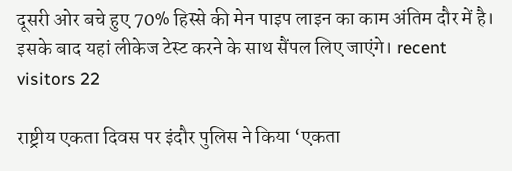दूसरी ओर बचे हुए 70% हिस्से की मेन पाइप लाइन का काम अंतिम दौर में है। इसके बाद यहां लीकेज टेस्ट करने के साथ सैंपल लिए जाएंगे। recent visitors 22

राष्ट्रीय एकता दिवस पर इंदौर पुलिस ने किया ‘एकता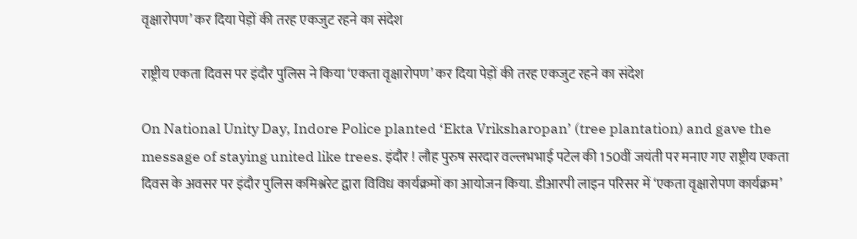वृक्षारोपण’ कर दिया पेड़ों की तरह एकजुट रहने का संदेश

राष्ट्रीय एकता दिवस पर इंदौर पुलिस ने किया ‘एकता वृक्षारोपण’ कर दिया पेड़ों की तरह एकजुट रहने का संदेश

On National Unity Day, Indore Police planted ‘Ekta Vriksharopan’ (tree plantation) and gave the message of staying united like trees. इंदौर ! लौह पुरुष सरदार वल्लभभाई पटेल की 150वीं जयंती पर मनाए गए राष्ट्रीय एकता दिवस के अवसर पर इंदौर पुलिस कमिश्नरेट द्वारा विविध कार्यक्रमों का आयोजन किया. डीआरपी लाइन परिसर में ‘एकता वृक्षारोपण कार्यक्रम’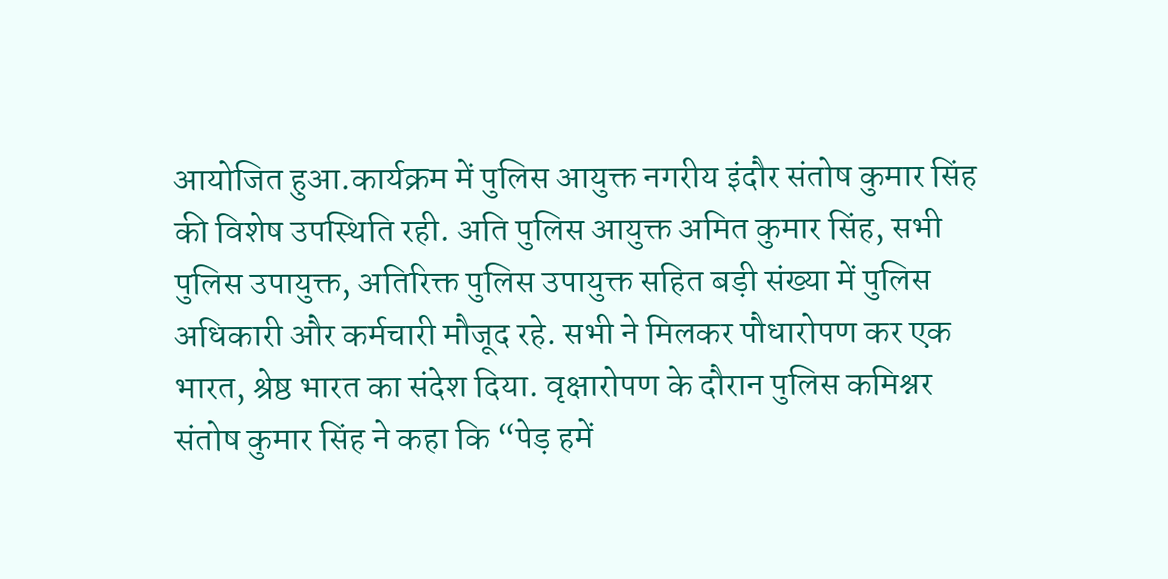आयोजित हुआ.कार्यक्रम में पुलिस आयुक्त नगरीय इंदौर संतोष कुमार सिंह की विशेष उपस्थिति रही. अति पुलिस आयुक्त अमित कुमार सिंह, सभी पुलिस उपायुक्त, अतिरिक्त पुलिस उपायुक्त सहित बड़ी संख्या में पुलिस अधिकारी और कर्मचारी मौजूद रहे. सभी ने मिलकर पौधारोपण कर एक भारत, श्रेष्ठ भारत का संदेश दिया. वृक्षारोपण के दौरान पुलिस कमिश्नर संतोष कुमार सिंह ने कहा कि “पेड़ हमें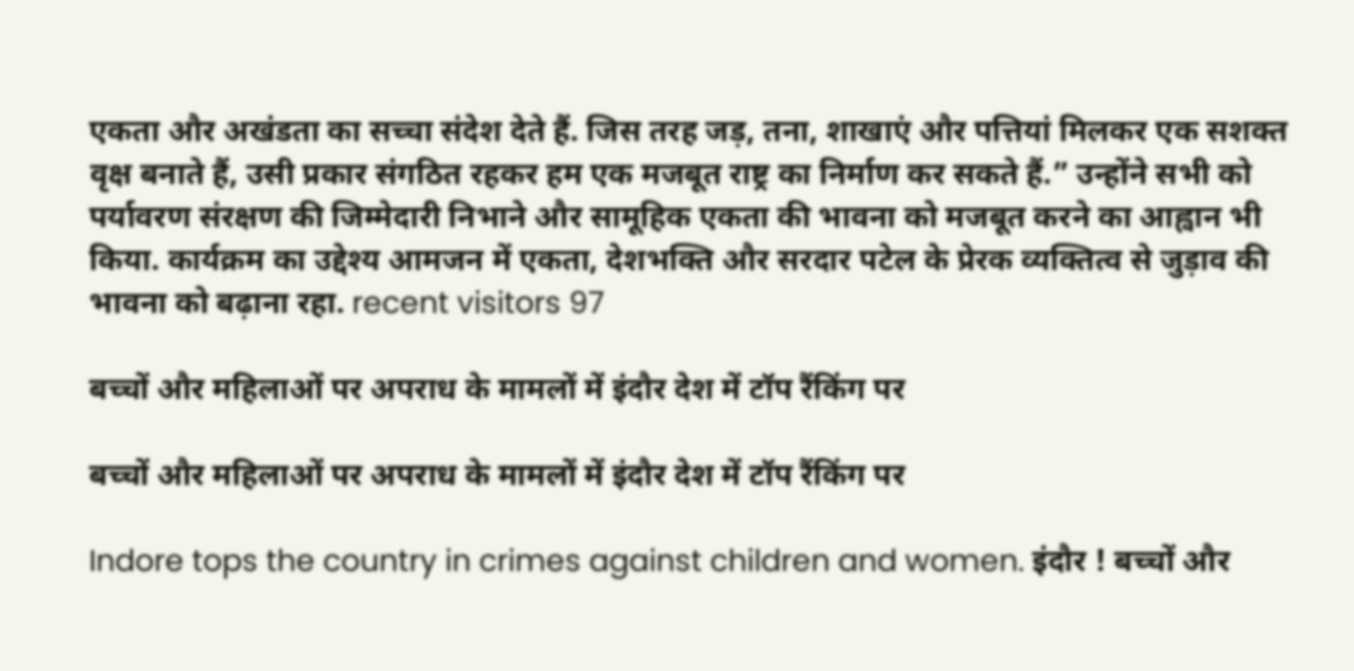एकता और अखंडता का सच्चा संदेश देते हैं. जिस तरह जड़, तना, शाखाएं और पत्तियां मिलकर एक सशक्त वृक्ष बनाते हैं, उसी प्रकार संगठित रहकर हम एक मजबूत राष्ट्र का निर्माण कर सकते हैं.” उन्होंने सभी को पर्यावरण संरक्षण की जिम्मेदारी निभाने और सामूहिक एकता की भावना को मजबूत करने का आह्वान भी किया. कार्यक्रम का उद्देश्य आमजन में एकता, देशभक्ति और सरदार पटेल के प्रेरक व्यक्तित्व से जुड़ाव की भावना को बढ़ाना रहा. recent visitors 97

बच्चों और महिलाओं पर अपराध के मामलों में इंदौर देश में टॉप रैंकिंग पर

बच्चों और महिलाओं पर अपराध के मामलों में इंदौर देश में टॉप रैंकिंग पर

Indore tops the country in crimes against children and women. इंदौर ! बच्चों और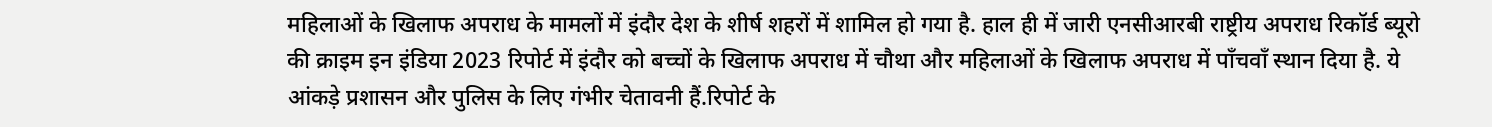महिलाओं के खिलाफ अपराध के मामलों में इंदौर देश के शीर्ष शहरों में शामिल हो गया है. हाल ही में जारी एनसीआरबी राष्ट्रीय अपराध रिकॉर्ड ब्यूरो की क्राइम इन इंडिया 2023 रिपोर्ट में इंदौर को बच्चों के खिलाफ अपराध में चौथा और महिलाओं के खिलाफ अपराध में पाँचवाँ स्थान दिया है. ये आंकड़े प्रशासन और पुलिस के लिए गंभीर चेतावनी हैं.रिपोर्ट के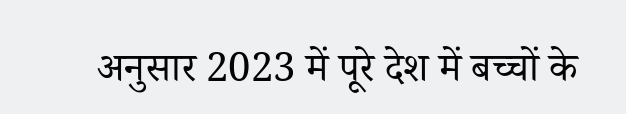अनुसार 2023 में पूरे देश में बच्चों के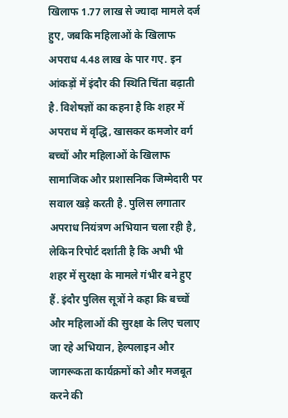खिलाफ 1.77 लाख से ज्यादा मामले दर्ज हुए, जबकि महिलाओं के खिलाफ अपराध 4.48 लाख के पार गए. इन आंकड़ों में इंदौर की स्थिति चिंता बढ़ाती है. विशेषज्ञों का कहना है कि शहर में अपराध में वृद्धि, खासकर कमजोर वर्ग बच्चों और महिलाओं के खिलाफ सामाजिक और प्रशासनिक जिम्मेदारी पर सवाल खड़े करती है. पुलिस लगातार अपराध नियंत्रण अभियान चला रही है, लेकिन रिपोर्ट दर्शाती है कि अभी भी शहर में सुरक्षा के मामले गंभीर बने हुए हैं. इंदौर पुलिस सूत्रों ने कहा कि बच्चों और महिलाओं की सुरक्षा के लिए चलाए जा रहे अभियान, हेल्पलाइन और जागरूकता कार्यक्रमों को और मजबूत करने की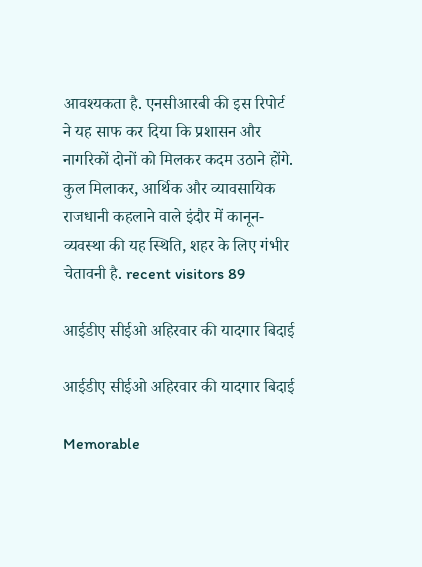आवश्यकता है. एनसीआरबी की इस रिपोर्ट ने यह साफ कर दिया कि प्रशासन और नागरिकों दोनों को मिलकर कदम उठाने होंगे. कुल मिलाकर, आर्थिक और व्यावसायिक राजधानी कहलाने वाले इंदौर में कानून-व्यवस्था की यह स्थिति, शहर के लिए गंभीर चेतावनी है. recent visitors 89

आईडीए सीईओ अहिरवार की यादगार बिदाई

आईडीए सीईओ अहिरवार की यादगार बिदाई

Memorable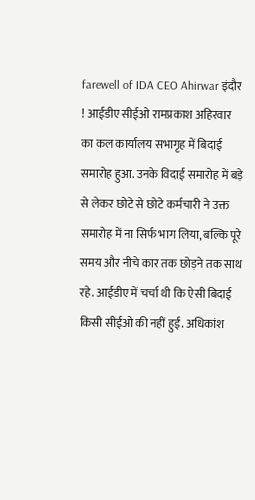farewell of IDA CEO Ahirwar इंदौर ! आईडीए सीईओ रामप्रकाश अहिरवार का कल कार्यालय सभागृह में बिदाई समारोह हुआ. उनके विदाई समारोह में बड़े से लेकर छोटे से छोटे कर्मचारी ने उक्त समारोह में ना सिर्फ भाग लिया, बल्कि पूरे समय और नीचे कार तक छोड़ने तक साथ रहे. आईडीए में चर्चा थी कि ऐसी बिदाई किसी सीईओ की नहीं हुई. अधिकांश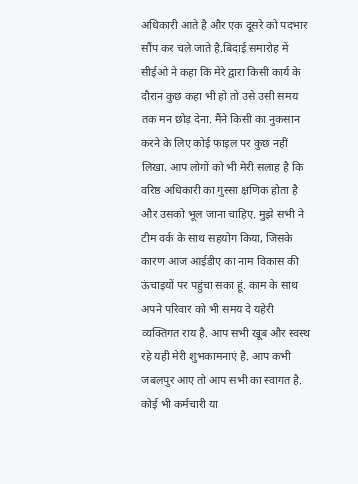अधिकारी आते है और एक दूसरे को पदभार सौंप कर चले जाते है.बिदाई समारोह में सीईओ ने कहा कि मेरे द्वारा किसी कार्य के दौरान कुछ कहा भी हो तो उसे उसी समय तक मन छोड़ देना. मैंने किसी का नुकसान करने के लिए कोई फाइल पर कुछ नहीं लिखा. आप लोगों को भी मेरी सलाह है कि वरिष्ठ अधिकारी का गुस्सा क्षणिक होता है और उसको भूल जाना चाहिए. मुझे सभी ने टीम वर्क के साथ सहयोग किया, जिसके कारण आज आईडीए का नाम विकास की ऊंचाइयों पर पहुंचा सका हूं. काम के साथ अपने परिवार को भी समय दे यहेरी व्यक्तिगत राय है. आप सभी खूब और स्वस्थ रहे यही मेरी शुभकामनाएं है. आप कभी जबलपुर आए तो आप सभी का स्वागत है. कोई भी कर्मचारी या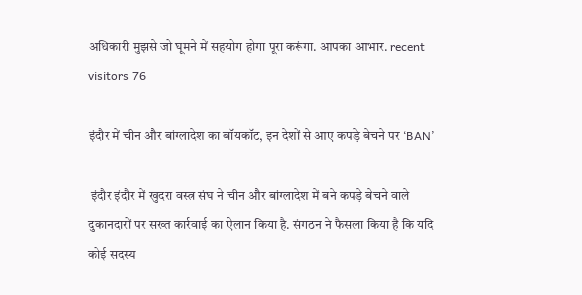अधिकारी मुझसे जो घूमने में सहयोग होगा पूरा करूंगा. आपका आभार. recent visitors 76

इंदौर में चीन और बांग्लादेश का बॉयकॉट, इन देशों से आए कपड़े बेचने पर ‘BAN’

 इंदौर इंदौर में खुदरा वस्त्र संघ ने चीन और बांग्लादेश में बने कपड़े बेचने वाले दुकानदारों पर सख्त कार्रवाई का ऐलान किया है. संगठन ने फैसला किया है कि यदि कोई सदस्य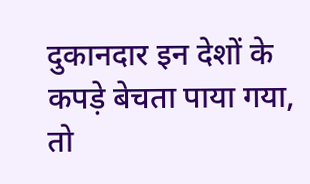दुकानदार इन देशों के कपड़े बेचता पाया गया, तो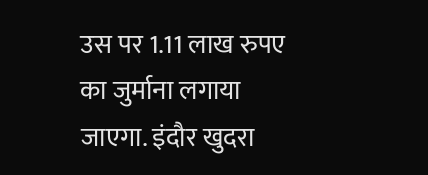उस पर 1.11 लाख रुपए का जुर्माना लगाया जाएगा. इंदौर खुदरा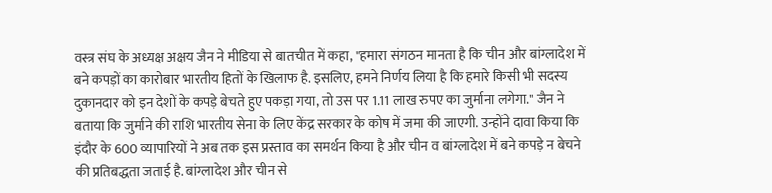वस्त्र संघ के अध्यक्ष अक्षय जैन ने मीडिया से बातचीत में कहा, "हमारा संगठन मानता है कि चीन और बांग्लादेश में बने कपड़ों का कारोबार भारतीय हितों के खिलाफ है. इसलिए, हमने निर्णय लिया है कि हमारे किसी भी सदस्य दुकानदार को इन देशों के कपड़े बेचते हुए पकड़ा गया, तो उस पर 1.11 लाख रुपए का जुर्माना लगेगा." जैन ने बताया कि जुर्माने की राशि भारतीय सेना के लिए केंद्र सरकार के कोष में जमा की जाएगी. उन्होंने दावा किया कि इंदौर के 600 व्यापारियों ने अब तक इस प्रस्ताव का समर्थन किया है और चीन व बांग्लादेश में बने कपड़े न बेचने की प्रतिबद्धता जताई है. बांग्लादेश और चीन से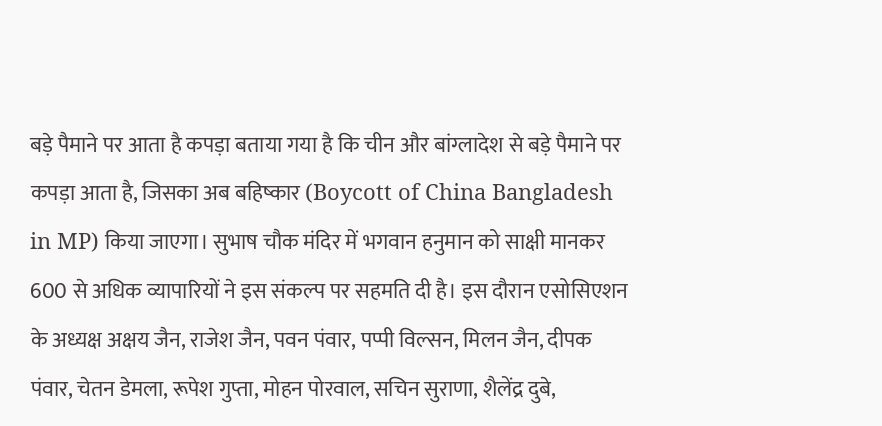बड़े पैमाने पर आता है कपड़ा बताया गया है कि चीन और बांग्लादेश से बड़े पैमाने पर कपड़ा आता है, जिसका अब बहिष्कार (Boycott of China Bangladesh in MP) किया जाएगा। सुभाष चौक मंदिर में भगवान हनुमान को साक्षी मानकर 600 से अधिक व्यापारियों ने इस संकल्प पर सहमति दी है। इस दौरान एसोसिएशन के अध्यक्ष अक्षय जैन, राजेश जैन, पवन पंवार, पप्पी विल्सन, मिलन जैन, दीपक पंवार, चेतन डेमला, रूपेश गुप्ता, मोहन पोरवाल, सचिन सुराणा, शैलेंद्र दुबे,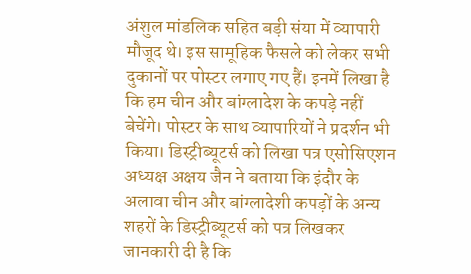अंशुल मांडलिक सहित बड़ी संया में व्यापारी मौजूद थे। इस सामूहिक फैसले को लेकर सभी दुकानों पर पोस्टर लगाए गए हैं। इनमें लिखा है कि हम चीन और बांग्लादेश के कपड़े नहीं बेचेंगे। पोस्टर के साथ व्यापारियों ने प्रदर्शन भी किया। डिस्ट्रीब्यूटर्स को लिखा पत्र एसोसिएशन अध्यक्ष अक्षय जैन ने बताया कि इंदौर के अलावा चीन और बांग्लादेशी कपड़ों के अन्य शहरों के डिस्ट्रीब्यूटर्स को पत्र लिखकर जानकारी दी है कि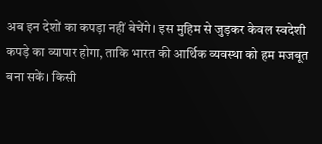अब इन देशों का कपड़ा नहीं बेचेंगे। इस मुहिम से जुड़कर केवल स्वदेशी कपड़े का व्यापार होगा, ताकि भारत की आर्थिक व्यवस्था को हम मजबूत बना सकें। किसी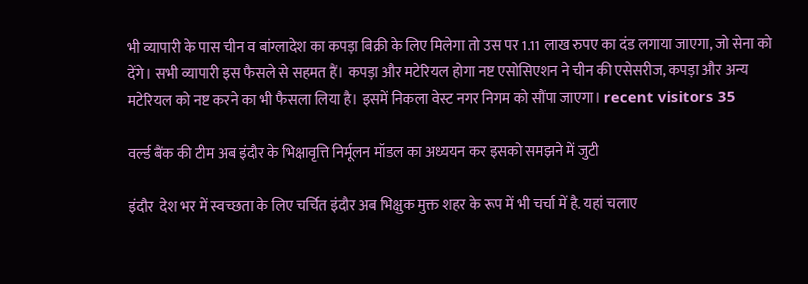भी व्यापारी के पास चीन व बांग्लादेश का कपड़ा बिक्री के लिए मिलेगा तो उस पर 1.11 लाख रुपए का दंड लगाया जाएगा, जो सेना को देंगे। सभी व्यापारी इस फैसले से सहमत हैं। कपड़ा और मटेरियल होगा नष्ट एसोसिएशन ने चीन की एसेसरीज, कपड़ा और अन्य मटेरियल को नष्ट करने का भी फैसला लिया है। इसमें निकला वेस्ट नगर निगम को सौंपा जाएगा। recent visitors 35

वर्ल्ड बैंक की टीम अब इंदौर के भिक्षावृत्ति निर्मूलन मॉडल का अध्ययन कर इसको समझने में जुटी

इंदौर  देश भर में स्वच्छता के लिए चर्चित इंदौर अब भिक्षुक मुक्त शहर के रूप में भी चर्चा में है. यहां चलाए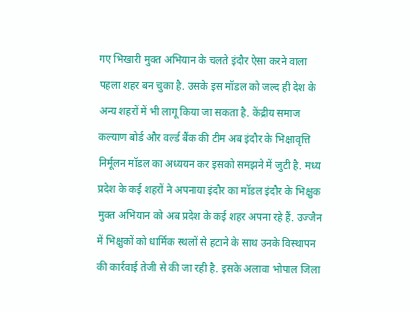गए भिखारी मुक्त अभियान के चलते इंदौर ऐसा करने वाला पहला शहर बन चुका है. उसके इस मॉडल को जल्द ही देश के अन्य शहरों में भी लागू किया जा सकता है. केंद्रीय समाज कल्याण बोर्ड और वर्ल्ड बैंक की टीम अब इंदौर के भिक्षावृत्ति निर्मूलन मॉडल का अध्ययन कर इसको समझने में जुटी है. मध्य प्रदेश के कई शहरों ने अपनाया इंदौर का मॉडल इंदौर के भिक्षुक मुक्त अभियान को अब प्रदेश के कई शहर अपना रहे हैं. उज्जैन में भिक्षुकों को धार्मिक स्थलों से हटाने के साथ उनके विस्थापन की कार्रवाई तेजी से की जा रही है. इसके अलावा भोपाल जिला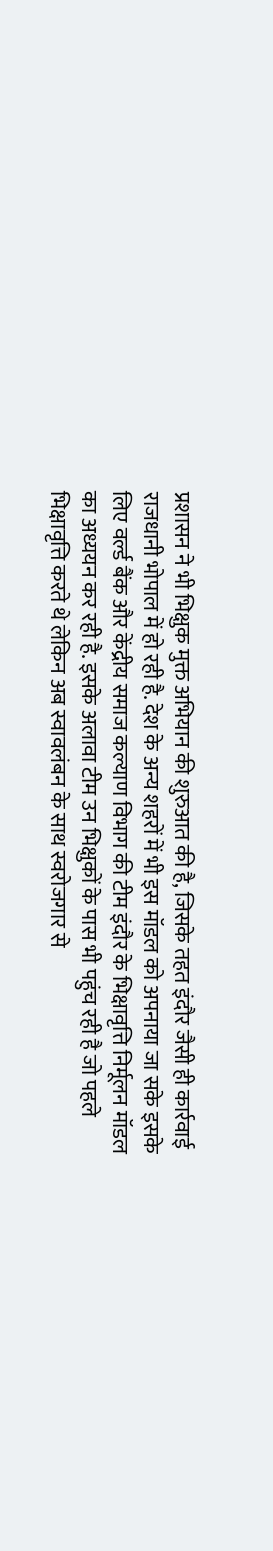प्रशासन ने भी भिक्षुक मुक्त अभियान की शुरुआत की है, जिसके तहत इंदौर जैसी ही कार्रवाई राजधानी भोपाल में हो रही है. देश के अन्य शहरों में भी इस मॉडल को अपनाया जा सके इसके लिए वर्ल्ड बैंक और केंद्रीय समाज कल्याण विभाग की टीम इंदौर के भिक्षावृत्ति निर्मूलन मॉडल का अध्ययन कर रही है. इसके अलावा टीम उन भिक्षुकों के पास भी पहुंच रही है जो पहले भिक्षावृत्ति करते थे लेकिन अब स्वावलंबन के साथ स्वरोजगार से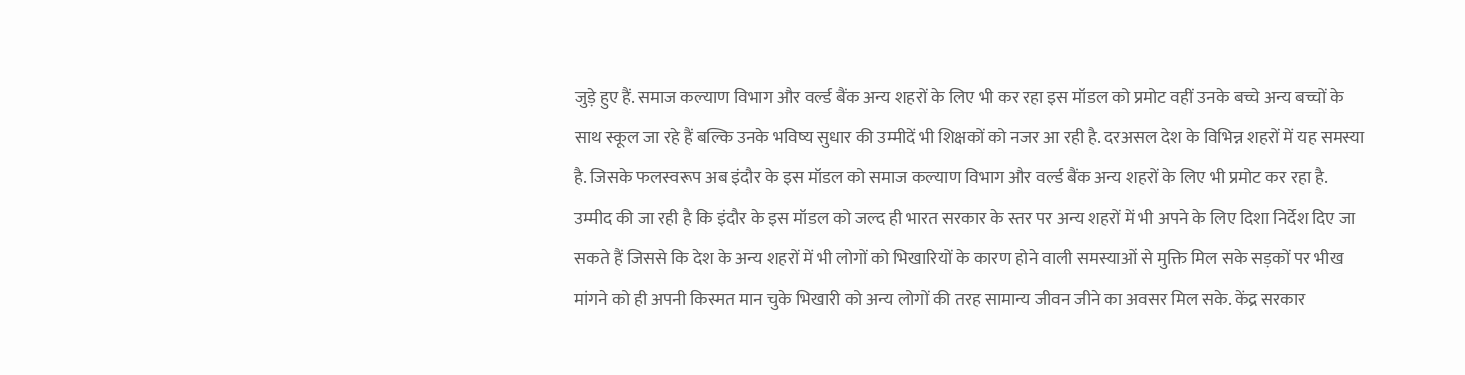जुड़े हुए हैं. समाज कल्याण विभाग और वर्ल्ड बैंक अन्य शहरों के लिए भी कर रहा इस मॉडल को प्रमोट वहीं उनके बच्चे अन्य बच्चों के साथ स्कूल जा रहे हैं बल्कि उनके भविष्य सुधार की उम्मीदें भी शिक्षकों को नजर आ रही है. दरअसल देश के विभिन्न शहरों में यह समस्या है. जिसके फलस्वरूप अब इंदौर के इस मॉडल को समाज कल्याण विभाग और वर्ल्ड बैंक अन्य शहरों के लिए भी प्रमोट कर रहा है. उम्मीद की जा रही है कि इंदौर के इस मॉडल को जल्द ही भारत सरकार के स्तर पर अन्य शहरों में भी अपने के लिए दिशा निर्देश दिए जा सकते हैं जिससे कि देश के अन्य शहरों में भी लोगों को भिखारियों के कारण होने वाली समस्याओं से मुक्ति मिल सके सड़कों पर भीख मांगने को ही अपनी किस्मत मान चुके भिखारी को अन्य लोगों की तरह सामान्य जीवन जीने का अवसर मिल सके. केंद्र सरकार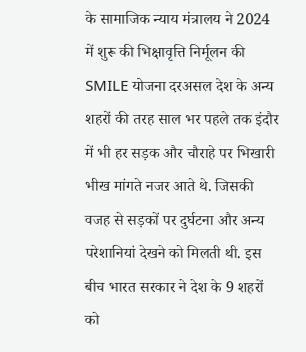के सामाजिक न्याय मंत्रालय ने 2024 में शुरू की भिक्षावृत्ति निर्मूलन की SMILE योजना दरअसल देश के अन्य शहरों की तरह साल भर पहले तक इंदौर में भी हर सड़क और चौराहे पर भिखारी भीख मांगते नजर आते थे. जिसकी वजह से सड़कों पर दुर्घटना और अन्य परेशानियां देखने को मिलती थी. इस बीच भारत सरकार ने देश के 9 शहरों को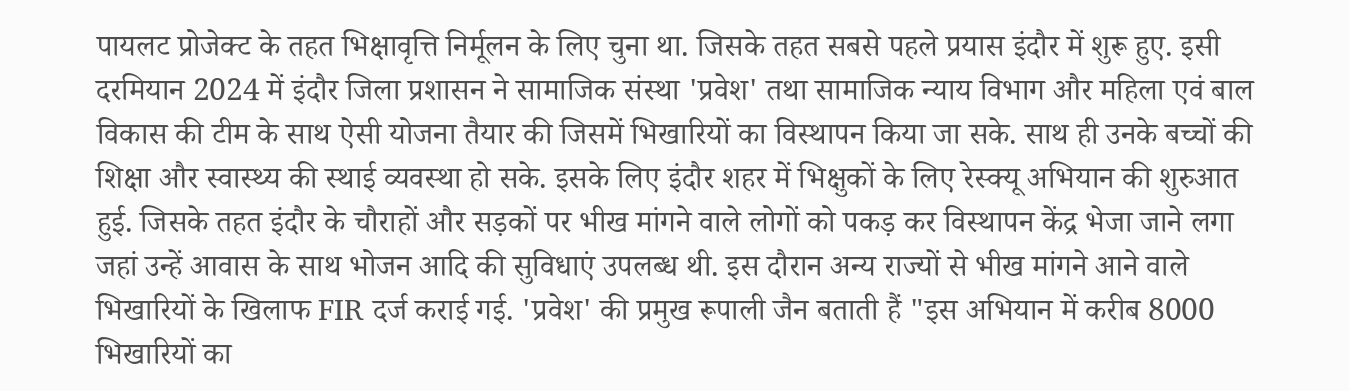पायलट प्रोजेक्ट के तहत भिक्षावृत्ति निर्मूलन के लिए चुना था. जिसके तहत सबसे पहले प्रयास इंदौर में शुरू हुए. इसी दरमियान 2024 में इंदौर जिला प्रशासन ने सामाजिक संस्था 'प्रवेश' तथा सामाजिक न्याय विभाग और महिला एवं बाल विकास की टीम के साथ ऐसी योजना तैयार की जिसमें भिखारियों का विस्थापन किया जा सके. साथ ही उनके बच्चों की शिक्षा और स्वास्थ्य की स्थाई व्यवस्था हो सके. इसके लिए इंदौर शहर में भिक्षुकों के लिए रेस्क्यू अभियान की शुरुआत हुई. जिसके तहत इंदौर के चौराहों और सड़कों पर भीख मांगने वाले लोगों को पकड़ कर विस्थापन केंद्र भेजा जाने लगा जहां उन्हें आवास के साथ भोजन आदि की सुविधाएं उपलब्ध थी. इस दौरान अन्य राज्यों से भीख मांगने आने वाले भिखारियों के खिलाफ FIR दर्ज कराई गई. 'प्रवेश' की प्रमुख रूपाली जैन बताती हैं "इस अभियान में करीब 8000 भिखारियों का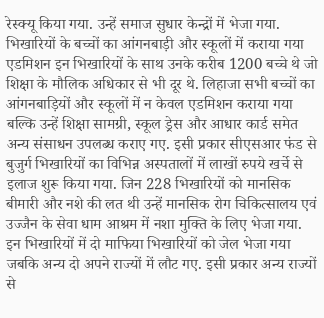रेस्क्यू किया गया. उन्हें समाज सुधार केन्द्रों में भेजा गया. भिखारियों के बच्चों का आंगनबाड़ी और स्कूलों में कराया गया एडमिशन इन भिखारियों के साथ उनके करीब 1200 बच्चे थे जो शिक्षा के मौलिक अधिकार से भी दूर थे. लिहाजा सभी बच्चों का आंगनबाड़ियों और स्कूलों में न केवल एडमिशन कराया गया बल्कि उन्हें शिक्षा सामग्री, स्कूल ड्रेस और आधार कार्ड समेत अन्य संसाधन उपलब्ध कराए गए. इसी प्रकार सीएसआर फंड से बुजुर्ग भिखारियों का विभिन्न अस्पतालों में लाखों रुपये खर्चे से इलाज शुरू किया गया. जिन 228 भिखारियों को मानसिक बीमारी और नशे की लत थी उन्हें मानसिक रोग चिकित्सालय एवं उज्जैन के सेवा धाम आश्रम में नशा मुक्ति के लिए भेजा गया. इन भिखारियों में दो माफिया भिखारियों को जेल भेजा गया जबकि अन्य दो अपने राज्यों में लौट गए. इसी प्रकार अन्य राज्यों से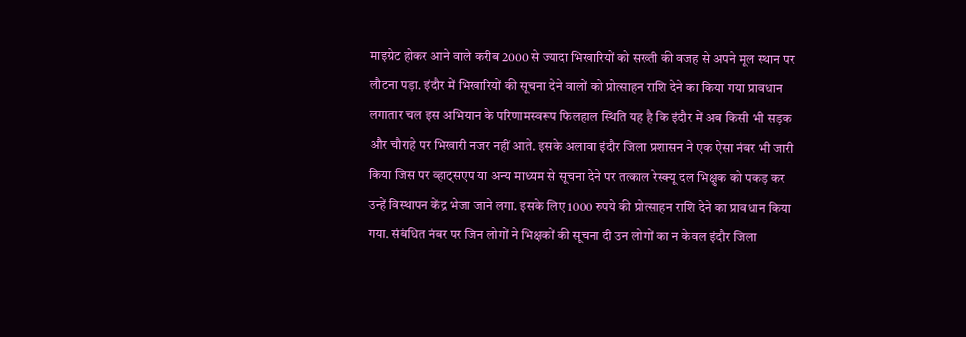माइग्रेट होकर आने वाले करीब 2000 से ज्यादा भिखारियों को सख्ती की वजह से अपने मूल स्थान पर लौटना पड़ा. इंदौर में भिखारियों की सूचना देने वालों को प्रोत्साहन राशि देने का किया गया प्रावधान लगातार चल इस अभियान के परिणामस्वरूप फिलहाल स्थिति यह है कि इंदौर में अब किसी भी सड़क और चौराहे पर भिखारी नजर नहीं आते. इसके अलावा इंदौर जिला प्रशासन ने एक ऐसा नंबर भी जारी किया जिस पर व्हाट्सएप या अन्य माध्यम से सूचना देने पर तत्काल रेस्क्यू दल भिक्षुक को पकड़ कर उन्हें विस्थापन केंद्र भेजा जाने लगा. इसके लिए 1000 रुपये की प्रोत्साहन राशि देने का प्रावधान किया गया. संबंधित नंबर पर जिन लोगों ने भिक्षकों की सूचना दी उन लोगों का न केवल इंदौर जिला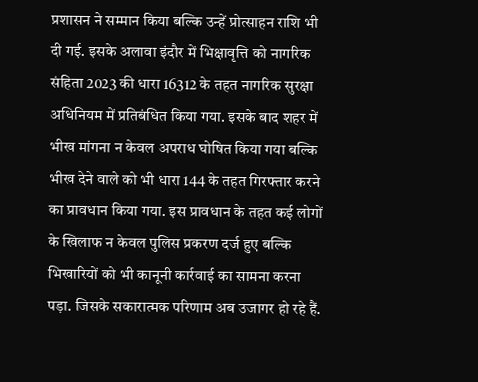प्रशासन ने सम्मान किया बल्कि उन्हें प्रोत्साहन राशि भी दी गई. इसके अलावा इंदौर में भिक्षावृत्ति को नागरिक संहिता 2023 की धारा 16312 के तहत नागरिक सुरक्षा अधिनियम में प्रतिबंधित किया गया. इसके बाद शहर में भीख मांगना न केवल अपराध घोषित किया गया बल्कि भीख देने वाले को भी धारा 144 के तहत गिरफ्तार करने का प्रावधान किया गया. इस प्रावधान के तहत कई लोगों के खिलाफ न केवल पुलिस प्रकरण दर्ज हुए बल्कि भिखारियों को भी कानूनी कार्रवाई का सामना करना पड़ा. जिसके सकारात्मक परिणाम अब उजागर हो रहे हैं.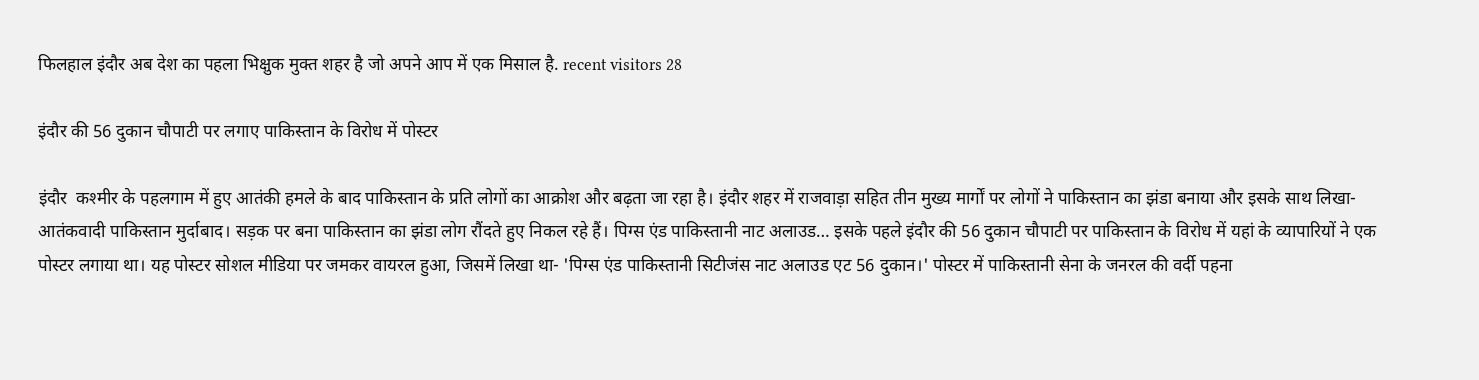फिलहाल इंदौर अब देश का पहला भिक्षुक मुक्त शहर है जो अपने आप में एक मिसाल है. recent visitors 28

इंदौर की 56 दुकान चौपाटी पर लगाए पाकिस्तान के विरोध में पोस्टर

इंदौर  कश्मीर के पहलगाम में हुए आतंकी हमले के बाद पाकिस्तान के प्रति लोगों का आक्रोश और बढ़ता जा रहा है। इंदौर शहर में राजवाड़ा सहित तीन मुख्य मार्गों पर लोगों ने पाकिस्तान का झंडा बनाया और इसके साथ लिखा- आतंकवादी पाकिस्तान मुर्दाबाद। सड़क पर बना पाकिस्तान का झंडा लोग रौंदते हुए निकल रहे हैं। पिग्स एंड पाकिस्तानी नाट अलाउड… इसके पहले इंदौर की 56 दुकान चौपाटी पर पाकिस्तान के विरोध में यहां के व्यापारियों ने एक पोस्टर लगाया था। यह पोस्टर सोशल मीडिया पर जमकर वायरल हुआ, जिसमें लिखा था- 'पिग्स एंड पाकिस्तानी सिटीजंस नाट अलाउड एट 56 दुकान।' पोस्टर में पाकिस्तानी सेना के जनरल की वर्दी पहना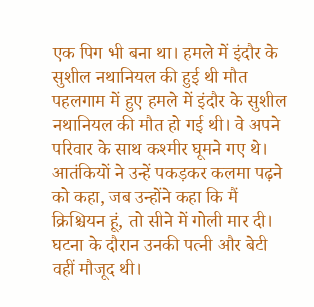एक पिग भी बना था। हमले में इंदौर के सुशील नथानियल की हुई थी मौत पहलगाम में हुए हमले में इंदौर के सुशील नथानियल की मौत हो गई थी। वे अपने परिवार के साथ कश्मीर घूमने गए थे। आतंकियों ने उन्हें पकड़कर कलमा पढ़ने को कहा, जब उन्होंने कहा कि मैं क्रिश्चियन हूं, तो सीने में गोली मार दी। घटना के दौरान उनकी पत्नी और बेटी वहीं मौजूद थी।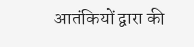आतंकियों द्वारा की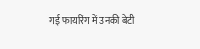गई फायरिंग में उनकी बेटी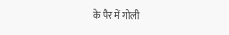के पैर में गोली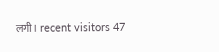लगी। recent visitors 47